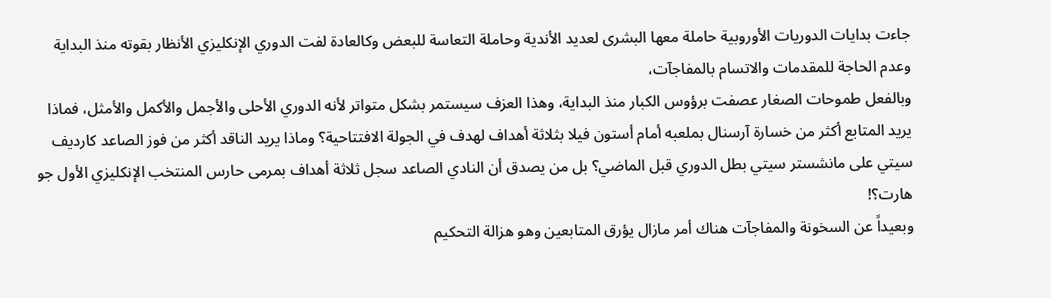جاءت بدايات الدوريات الأوروبية حاملة معها البشرى لعديد الأندية وحاملة التعاسة للبعض وكالعادة لفت الدوري الإنكليزي الأنظار بقوته منذ البداية وعدم الحاجة للمقدمات والاتسام بالمفاجآت،
وبالفعل طموحات الصغار عصفت برؤوس الكبار منذ البداية، وهذا العزف سيستمر بشكل متواتر لأنه الدوري الأحلى والأجمل والأكمل والأمثل، فماذا يريد المتابع أكثر من خسارة آرسنال بملعبه أمام أستون فيلا بثلاثة أهداف لهدف في الجولة الافتتاحية؟ وماذا يريد الناقد أكثر من فوز الصاعد كارديف سيتي على مانشستر سيتي بطل الدوري قبل الماضي؟ بل من يصدق أن النادي الصاعد سجل ثلاثة أهداف بمرمى حارس المنتخب الإنكليزي الأول جو هارت؟!
وبعيداً عن السخونة والمفاجآت هناك أمر مازال يؤرق المتابعين وهو هزالة التحكيم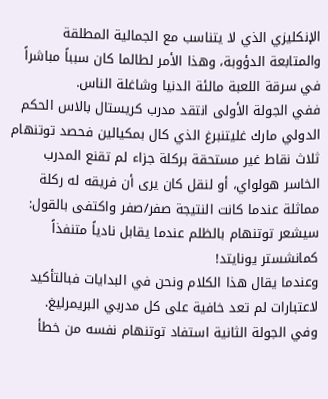الإنكليزي الذي لا يتناسب مع الجمالية المطلقة والمتابعة الدؤوبة، وهذا الأمر لطالما كان سبباً مباشراً في سرقة اللعبة مالئة الدنيا وشاغلة الناس.
ففي الجولة الأولى انتقد مدرب كريستال بالاس الحكم الدولي مارك غليتنبرغ الذي كال بمكيالين فحصد توتنهام ثلاث نقاط غير مستحقة بركلة جزاء لم تقنع المدرب الخاسر هولواي، أو لنقل كان يرى أن فريقه له ركلة مماثلة عندما كانت النتيجة صفر/صفر واكتفى بالقول: سيشعر توتنهام بالظلم عندما يقابل نادياً متنفذاً كمانشستر يونايتد!
وعندما يقال هذا الكلام ونحن في البدايات فبالتأكيد لاعتبارات لم تعد خافية على كل مدربي البريمرليغ.
وفي الجولة الثانية استفاد توتنهام نفسه من خطأ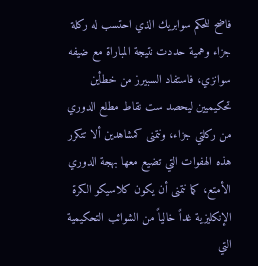فاضح للحكم سوابريك الذي احتسب له ركلة جزاء وهمية حددت نتيجة المباراة مع ضيفه سوانزي، فاستفاد السبيرز من خطأين تحكيميين ليحصد ست نقاط مطلع الدوري من ركلتي جزاء، ونتمنى كمشاهدين ألا تتكرر هذه الهفوات التي تضيع معها بهجة الدوري الأمتع، كما نتمنى أن يكون كلاسيكو الكرة الإنكليزية غداً خالياً من الشوائب التحكيمية التي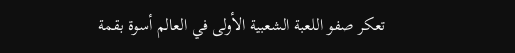تعكر صفو اللعبة الشعبية الأولى في العالم أسوة بقمة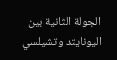الجولة الثانية بين اليونايتد وتشيلسي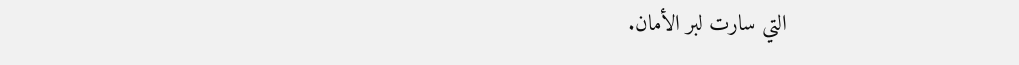التي سارت لبر الأمان.